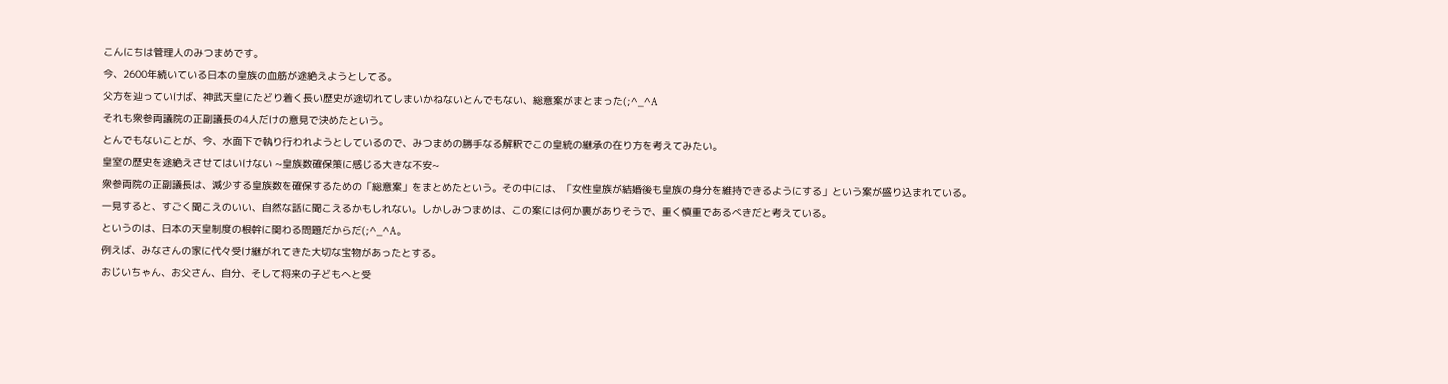こんにちは管理人のみつまめです。
今、2600年続いている日本の皇族の血筋が途絶えようとしてる。
父方を辿っていけば、神武天皇にたどり着く長い歴史が途切れてしまいかねないとんでもない、総意案がまとまった(;^_^A
それも衆参両議院の正副議長の4人だけの意見で決めたという。
とんでもないことが、今、水面下で執り行われようとしているので、みつまめの勝手なる解釈でこの皇統の継承の在り方を考えてみたい。
皇室の歴史を途絶えさせてはいけない ~皇族数確保策に感じる大きな不安~
衆参両院の正副議長は、減少する皇族数を確保するための「総意案」をまとめたという。その中には、「女性皇族が結婚後も皇族の身分を維持できるようにする」という案が盛り込まれている。
一見すると、すごく聞こえのいい、自然な話に聞こえるかもしれない。しかしみつまめは、この案には何か裏がありそうで、重く慎重であるべきだと考えている。
というのは、日本の天皇制度の根幹に関わる問題だからだ(;^_^A。
例えば、みなさんの家に代々受け継がれてきた大切な宝物があったとする。
おじいちゃん、お父さん、自分、そして将来の子どもへと受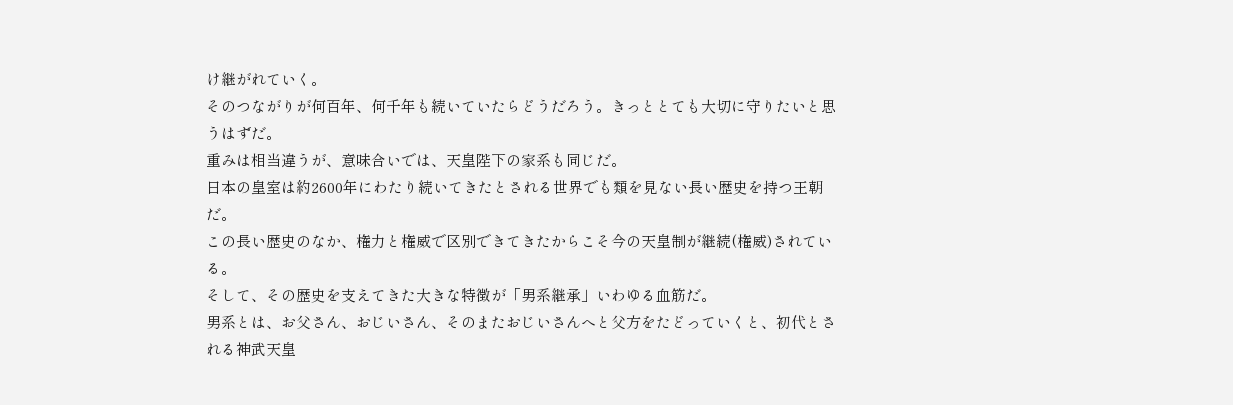け継がれていく。
そのつながりが何百年、何千年も続いていたらどうだろう。きっととても大切に守りたいと思うはずだ。
重みは相当違うが、意味合いでは、天皇陛下の家系も同じだ。
日本の皇室は約2600年にわたり続いてきたとされる世界でも類を見ない長い歴史を持つ王朝だ。
この長い歴史のなか、権力と権威で区別できてきたからこそ今の天皇制が継続(権威)されている。
そして、その歴史を支えてきた大きな特徴が「男系継承」いわゆる血筋だ。
男系とは、お父さん、おじいさん、そのまたおじいさんへと父方をたどっていくと、初代とされる神武天皇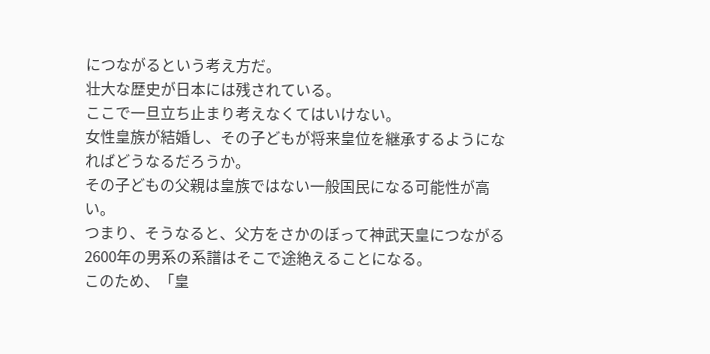につながるという考え方だ。
壮大な歴史が日本には残されている。
ここで一旦立ち止まり考えなくてはいけない。
女性皇族が結婚し、その子どもが将来皇位を継承するようになればどうなるだろうか。
その子どもの父親は皇族ではない一般国民になる可能性が高い。
つまり、そうなると、父方をさかのぼって神武天皇につながる2600年の男系の系譜はそこで途絶えることになる。
このため、「皇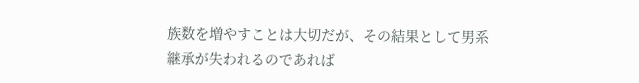族数を増やすことは大切だが、その結果として男系継承が失われるのであれば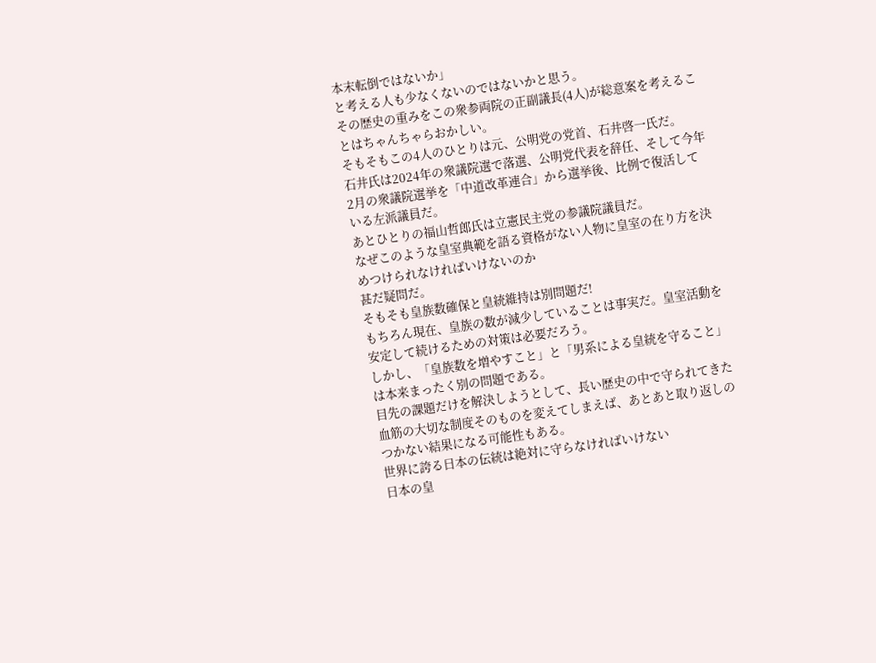本末転倒ではないか」
と考える人も少なくないのではないかと思う。
その歴史の重みをこの衆参両院の正副議長(4人)が総意案を考えることはちゃんちゃらおかしい。
そもそもこの4人のひとりは元、公明党の党首、石井啓一氏だ。
石井氏は2024年の衆議院選で落選、公明党代表を辞任、そして今年2月の衆議院選挙を「中道改革連合」から選挙後、比例で復活している左派議員だ。
あとひとりの福山哲郎氏は立憲民主党の参議院議員だ。
なぜこのような皇室典範を語る資格がない人物に皇室の在り方を決めつけられなければいけないのか
甚だ疑問だ。
そもそも皇族数確保と皇統維持は別問題だ!
もちろん現在、皇族の数が減少していることは事実だ。皇室活動を安定して続けるための対策は必要だろう。
しかし、「皇族数を増やすこと」と「男系による皇統を守ること」は本来まったく別の問題である。
目先の課題だけを解決しようとして、長い歴史の中で守られてきた血筋の大切な制度そのものを変えてしまえば、あとあと取り返しのつかない結果になる可能性もある。
世界に誇る日本の伝統は絶対に守らなければいけない
日本の皇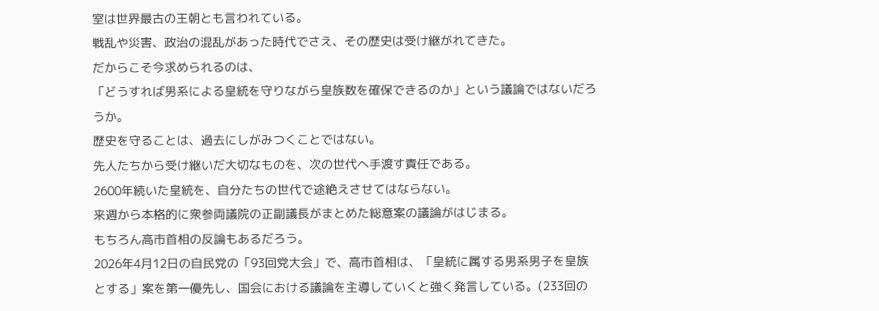室は世界最古の王朝とも言われている。
戦乱や災害、政治の混乱があった時代でさえ、その歴史は受け継がれてきた。
だからこそ今求められるのは、
「どうすれば男系による皇統を守りながら皇族数を確保できるのか」という議論ではないだろうか。
歴史を守ることは、過去にしがみつくことではない。
先人たちから受け継いだ大切なものを、次の世代へ手渡す責任である。
2600年続いた皇統を、自分たちの世代で途絶えさせてはならない。
来週から本格的に衆参両議院の正副議長がまとめた総意案の議論がはじまる。
もちろん高市首相の反論もあるだろう。
2026年4月12日の自民党の「93回党大会」で、高市首相は、「皇統に属する男系男子を皇族とする」案を第一優先し、国会における議論を主導していくと強く発言している。(233回の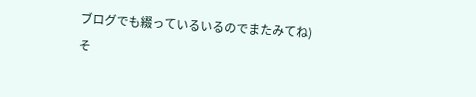ブログでも綴っているいるのでまたみてね)
そ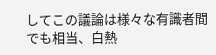してこの議論は様々な有識者間でも相当、白熱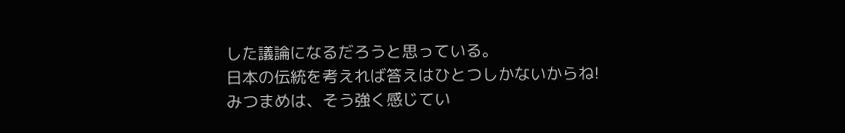した議論になるだろうと思っている。
日本の伝統を考えれば答えはひとつしかないからね!
みつまめは、そう強く感じてい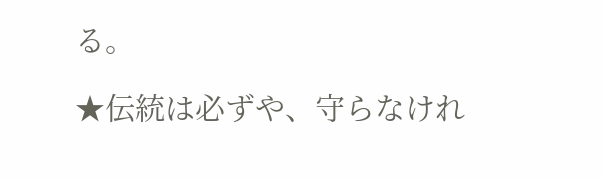る。

★伝統は必ずや、守らなけれ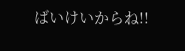ばいけいからね!!